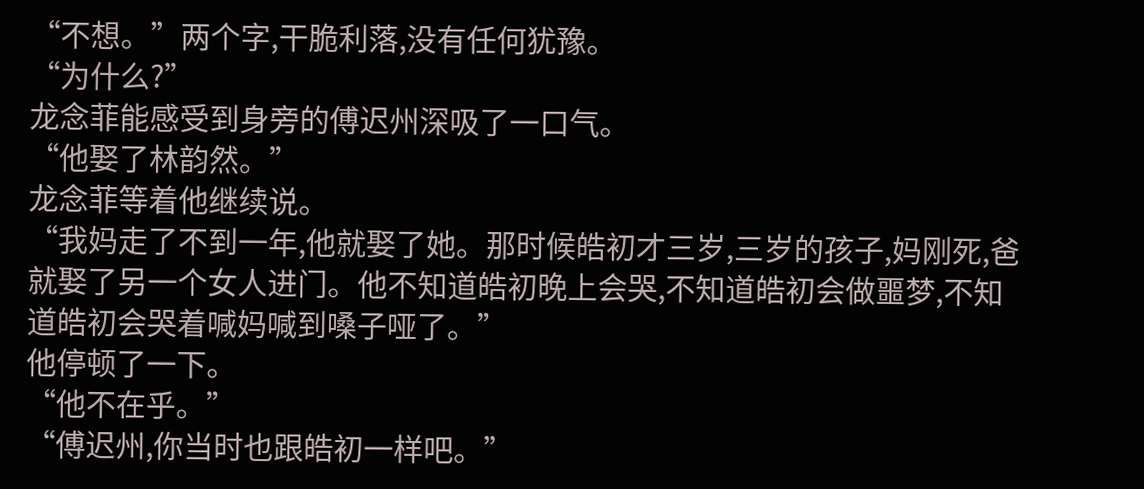“不想。”两个字,干脆利落,没有任何犹豫。
“为什么?”
龙念菲能感受到身旁的傅迟州深吸了一口气。
“他娶了林韵然。”
龙念菲等着他继续说。
“我妈走了不到一年,他就娶了她。那时候皓初才三岁,三岁的孩子,妈刚死,爸就娶了另一个女人进门。他不知道皓初晚上会哭,不知道皓初会做噩梦,不知道皓初会哭着喊妈喊到嗓子哑了。”
他停顿了一下。
“他不在乎。”
“傅迟州,你当时也跟皓初一样吧。”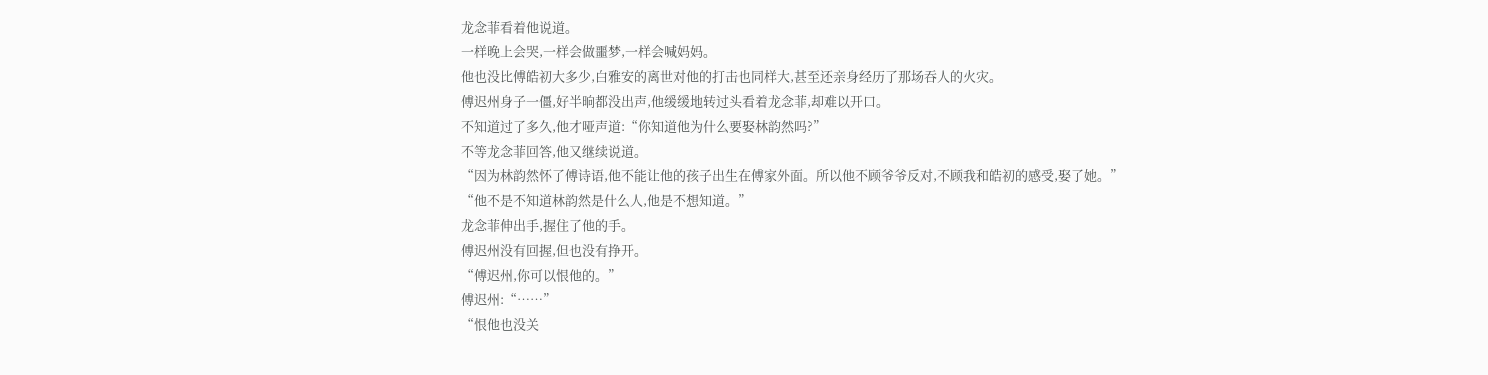龙念菲看着他说道。
一样晚上会哭,一样会做噩梦,一样会喊妈妈。
他也没比傅皓初大多少,白雅安的离世对他的打击也同样大,甚至还亲身经历了那场吞人的火灾。
傅迟州身子一僵,好半晌都没出声,他缓缓地转过头看着龙念菲,却难以开口。
不知道过了多久,他才哑声道:“你知道他为什么要娶林韵然吗?”
不等龙念菲回答,他又继续说道。
“因为林韵然怀了傅诗语,他不能让他的孩子出生在傅家外面。所以他不顾爷爷反对,不顾我和皓初的感受,娶了她。”
“他不是不知道林韵然是什么人,他是不想知道。”
龙念菲伸出手,握住了他的手。
傅迟州没有回握,但也没有挣开。
“傅迟州,你可以恨他的。”
傅迟州:“……”
“恨他也没关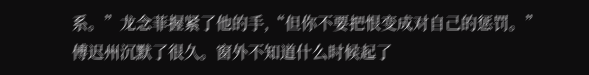系。”龙念菲握紧了他的手,“但你不要把恨变成对自己的惩罚。”
傅迟州沉默了很久。窗外不知道什么时候起了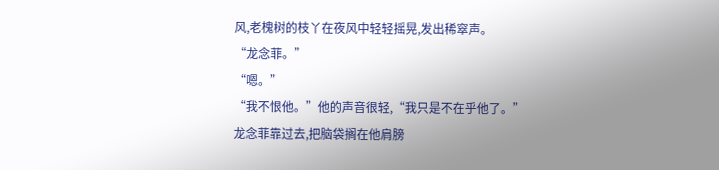风,老槐树的枝丫在夜风中轻轻摇晃,发出稀窣声。
“龙念菲。”
“嗯。”
“我不恨他。”他的声音很轻,“我只是不在乎他了。”
龙念菲靠过去,把脑袋搁在他肩膀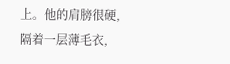上。他的肩膀很硬,隔着一层薄毛衣,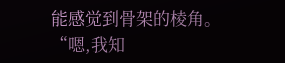能感觉到骨架的棱角。
“嗯,我知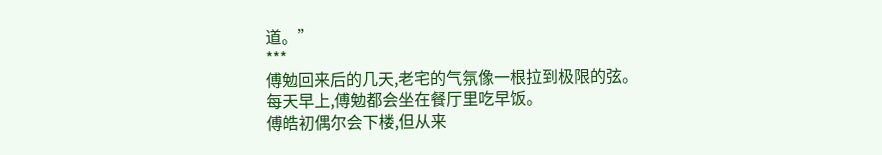道。”
***
傅勉回来后的几天,老宅的气氛像一根拉到极限的弦。
每天早上,傅勉都会坐在餐厅里吃早饭。
傅皓初偶尔会下楼,但从来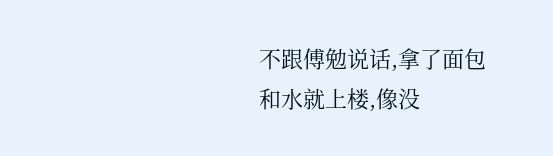不跟傅勉说话,拿了面包和水就上楼,像没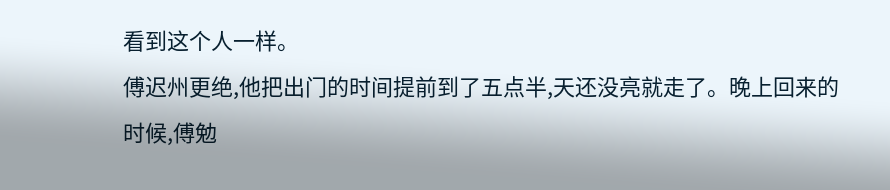看到这个人一样。
傅迟州更绝,他把出门的时间提前到了五点半,天还没亮就走了。晚上回来的时候,傅勉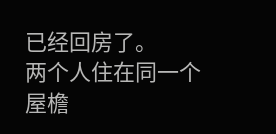已经回房了。
两个人住在同一个屋檐